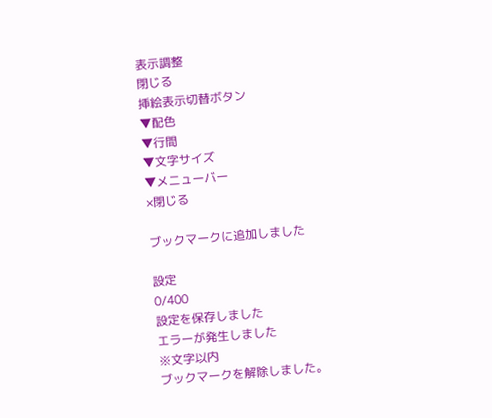表示調整
閉じる
挿絵表示切替ボタン
▼配色
▼行間
▼文字サイズ
▼メニューバー
×閉じる

ブックマークに追加しました

設定
0/400
設定を保存しました
エラーが発生しました
※文字以内
ブックマークを解除しました。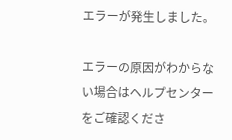エラーが発生しました。

エラーの原因がわからない場合はヘルプセンターをご確認くださ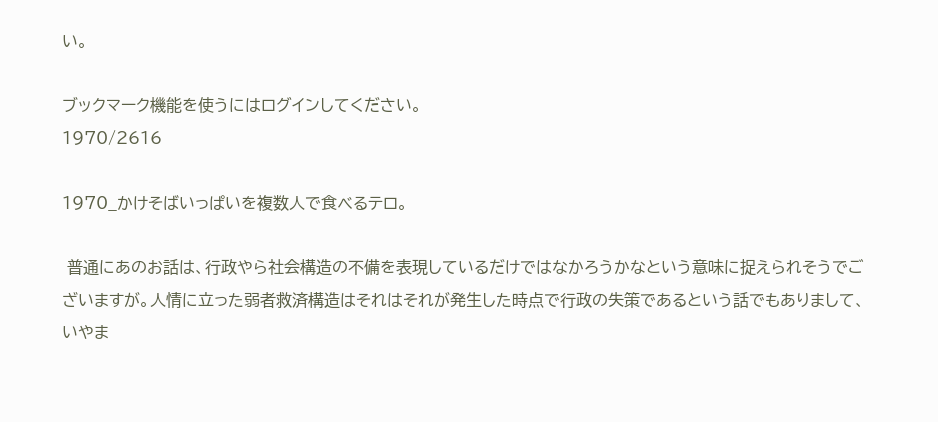い。

ブックマーク機能を使うにはログインしてください。
1970/2616

1970_かけそばいっぱいを複数人で食べるテロ。

 普通にあのお話は、行政やら社会構造の不備を表現しているだけではなかろうかなという意味に捉えられそうでございますが。人情に立った弱者救済構造はそれはそれが発生した時点で行政の失策であるという話でもありまして、いやま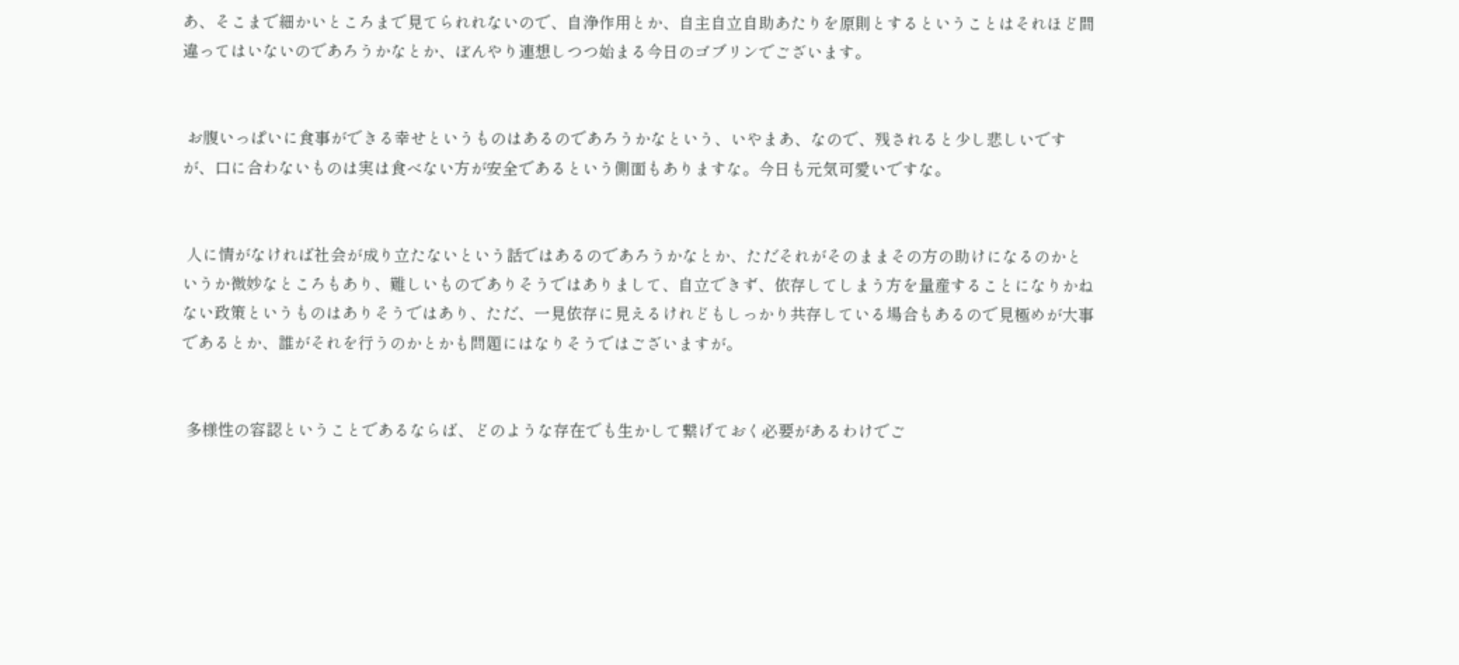あ、そこまで細かいところまで見てられれないので、自浄作用とか、自主自立自助あたりを原則とするということはそれほど間違ってはいないのであろうかなとか、ぼんやり連想しつつ始まる今日のゴブリンでございます。


 お腹いっぱいに食事ができる幸せというものはあるのであろうかなという、いやまあ、なので、残されると少し悲しいですが、口に合わないものは実は食べない方が安全であるという側面もありますな。今日も元気可愛いですな。


 人に情がなければ社会が成り立たないという話ではあるのであろうかなとか、ただそれがそのままその方の助けになるのかというか微妙なところもあり、難しいものでありそうではありまして、自立できず、依存してしまう方を量産することになりかねない政策というものはありそうではあり、ただ、一見依存に見えるけれどもしっかり共存している場合もあるので見極めが大事であるとか、誰がそれを行うのかとかも問題にはなりそうではございますが。


 多様性の容認ということであるならば、どのような存在でも生かして繋げておく必要があるわけでご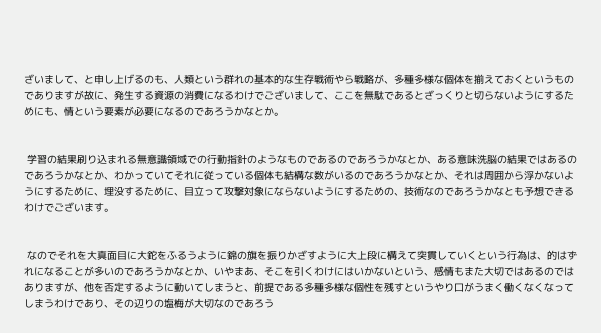ざいまして、と申し上げるのも、人類という群れの基本的な生存戦術やら戦略が、多種多様な個体を揃えておくというものでありますが故に、発生する資源の消費になるわけでございまして、ここを無駄であるとざっくりと切らないようにするためにも、情という要素が必要になるのであろうかなとか。


 学習の結果刷り込まれる無意識領域での行動指針のようなものであるのであろうかなとか、ある意味洗脳の結果ではあるのであろうかなとか、わかっていてそれに従っている個体も結構な数がいるのであろうかなとか、それは周囲から浮かないようにするために、埋没するために、目立って攻撃対象にならないようにするための、技術なのであろうかなとも予想できるわけでございます。


 なのでそれを大真面目に大鉈をふるうように錦の旗を振りかざすように大上段に構えて突貫していくという行為は、的はずれになることが多いのであろうかなとか、いやまあ、そこを引くわけにはいかないという、感情もまた大切ではあるのではありますが、他を否定するように動いてしまうと、前提である多種多様な個性を残すというやり口がうまく働くなくなってしまうわけであり、その辺りの塩梅が大切なのであろう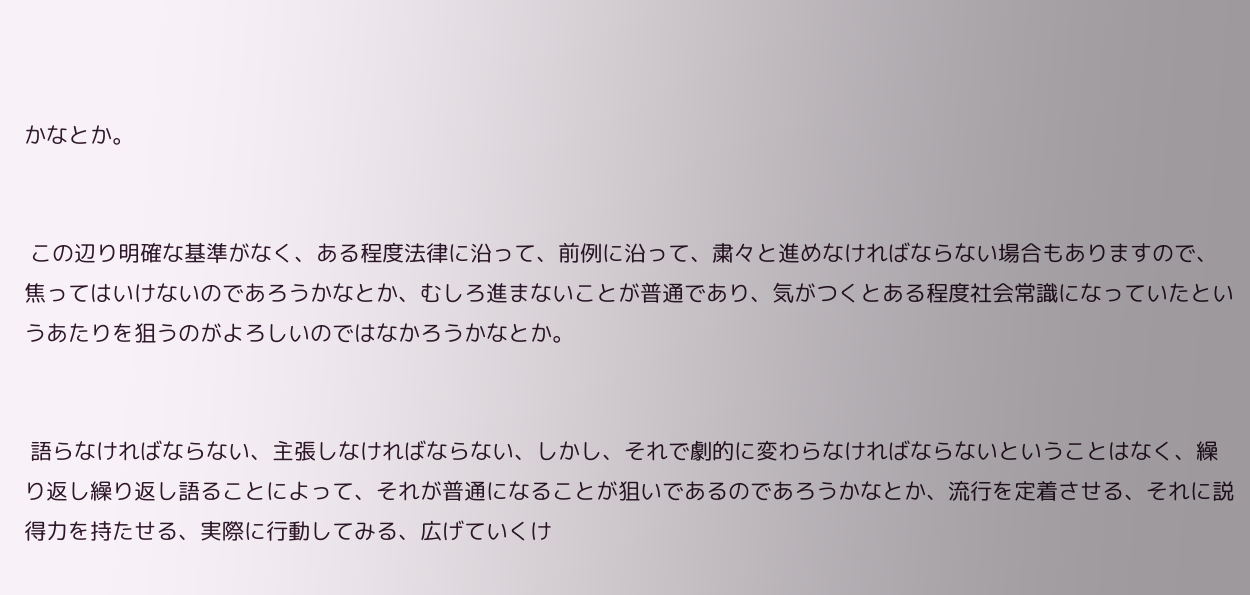かなとか。


 この辺り明確な基準がなく、ある程度法律に沿って、前例に沿って、粛々と進めなければならない場合もありますので、焦ってはいけないのであろうかなとか、むしろ進まないことが普通であり、気がつくとある程度社会常識になっていたというあたりを狙うのがよろしいのではなかろうかなとか。


 語らなければならない、主張しなければならない、しかし、それで劇的に変わらなければならないということはなく、繰り返し繰り返し語ることによって、それが普通になることが狙いであるのであろうかなとか、流行を定着させる、それに説得力を持たせる、実際に行動してみる、広げていくけ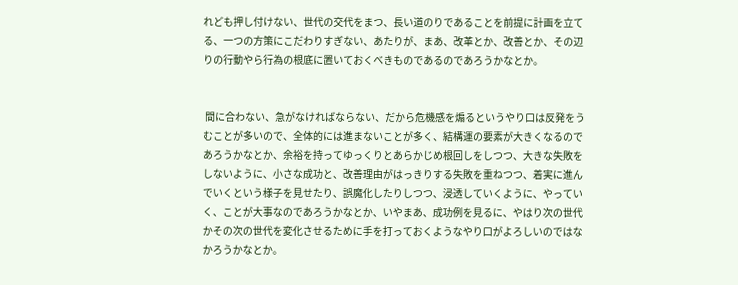れども押し付けない、世代の交代をまつ、長い道のりであることを前提に計画を立てる、一つの方策にこだわりすぎない、あたりが、まあ、改革とか、改善とか、その辺りの行動やら行為の根底に置いておくべきものであるのであろうかなとか。


 間に合わない、急がなければならない、だから危機感を煽るというやり口は反発をうむことが多いので、全体的には進まないことが多く、結構運の要素が大きくなるのであろうかなとか、余裕を持ってゆっくりとあらかじめ根回しをしつつ、大きな失敗をしないように、小さな成功と、改善理由がはっきりする失敗を重ねつつ、着実に進んでいくという様子を見せたり、誤魔化したりしつつ、浸透していくように、やっていく、ことが大事なのであろうかなとか、いやまあ、成功例を見るに、やはり次の世代かその次の世代を変化させるために手を打っておくようなやり口がよろしいのではなかろうかなとか。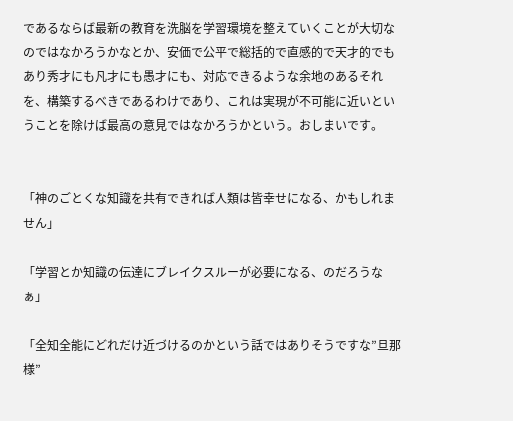であるならば最新の教育を洗脳を学習環境を整えていくことが大切なのではなかろうかなとか、安価で公平で総括的で直感的で天才的でもあり秀才にも凡才にも愚才にも、対応できるような余地のあるそれを、構築するべきであるわけであり、これは実現が不可能に近いということを除けば最高の意見ではなかろうかという。おしまいです。


「神のごとくな知識を共有できれば人類は皆幸せになる、かもしれません」

「学習とか知識の伝達にブレイクスルーが必要になる、のだろうなぁ」

「全知全能にどれだけ近づけるのかという話ではありそうですな”旦那様”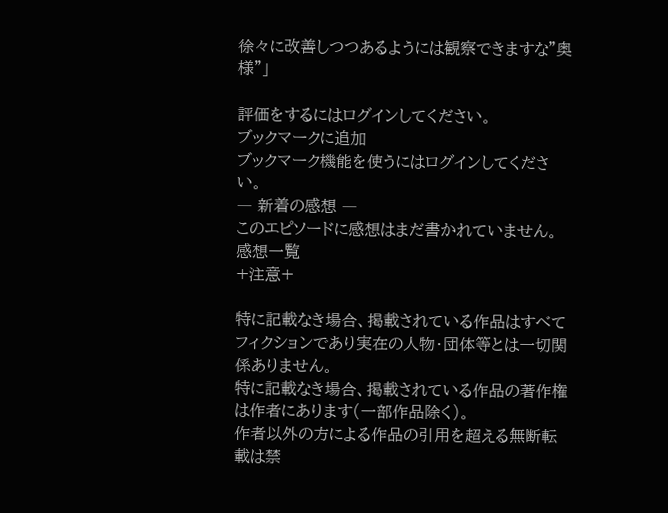徐々に改善しつつあるようには観察できますな”奥様”」

評価をするにはログインしてください。
ブックマークに追加
ブックマーク機能を使うにはログインしてください。
― 新着の感想 ―
このエピソードに感想はまだ書かれていません。
感想一覧
+注意+

特に記載なき場合、掲載されている作品はすべてフィクションであり実在の人物・団体等とは一切関係ありません。
特に記載なき場合、掲載されている作品の著作権は作者にあります(一部作品除く)。
作者以外の方による作品の引用を超える無断転載は禁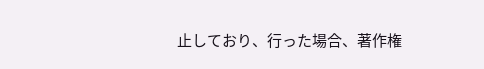止しており、行った場合、著作権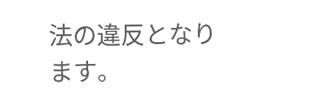法の違反となります。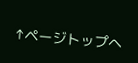↑ページトップへ